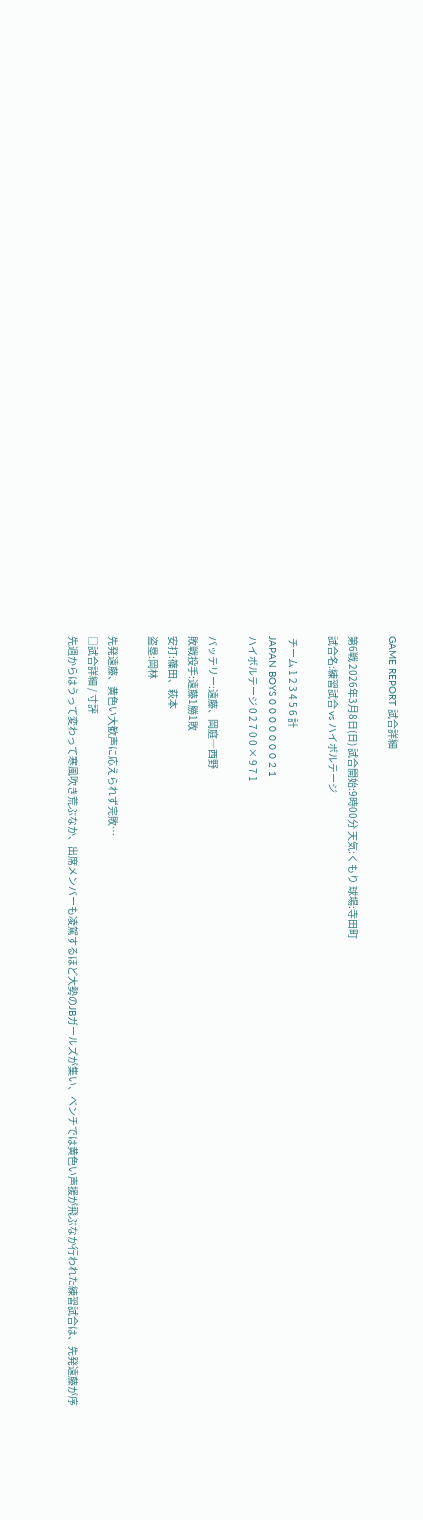GAME REPORT 試合詳細

第6戦 2026年3月8日(日) 試合開始:9時00分 天気:くもり 球場:寺田町
試合名:練習試合 vs ハイボルテージ

 チーム 1 2 3 4 5 6 計
JAPAN BOYS 0 0 0 0 0 0 0 2 1
ハイボルテージ 0 2 7 0 0 × 9 7 1

バッテリー:遠藤、岡庭―西野
敗戦投手:遠藤1勝1敗
安打:篠田、萩本
盗塁:岡林

先発遠藤、黄色い大歓声に応えられず完敗…
□試合詳細 / 寸評
先週からはうって変わって寒風吹き荒ぶなか、出席メンバーも凌駕するほど大勢のJBガールズが集い、ベンチでは黄色い声援が飛ぶなか行われた練習試合は、先発遠藤が序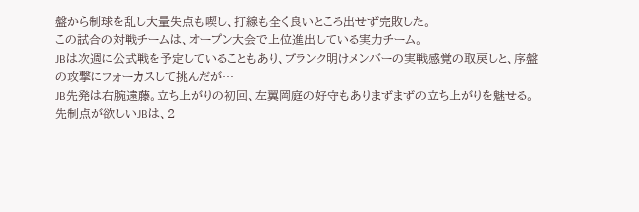盤から制球を乱し大量失点も喫し、打線も全く良いところ出せず完敗した。
この試合の対戦チームは、オープン大会で上位進出している実力チーム。
JBは次週に公式戦を予定していることもあり、ブランク明けメンバーの実戦感覚の取戻しと、序盤の攻撃にフォーカスして挑んだが…
JB先発は右腕遠藤。立ち上がりの初回、左翼岡庭の好守もありまずまずの立ち上がりを魅せる。
先制点が欲しいJBは、2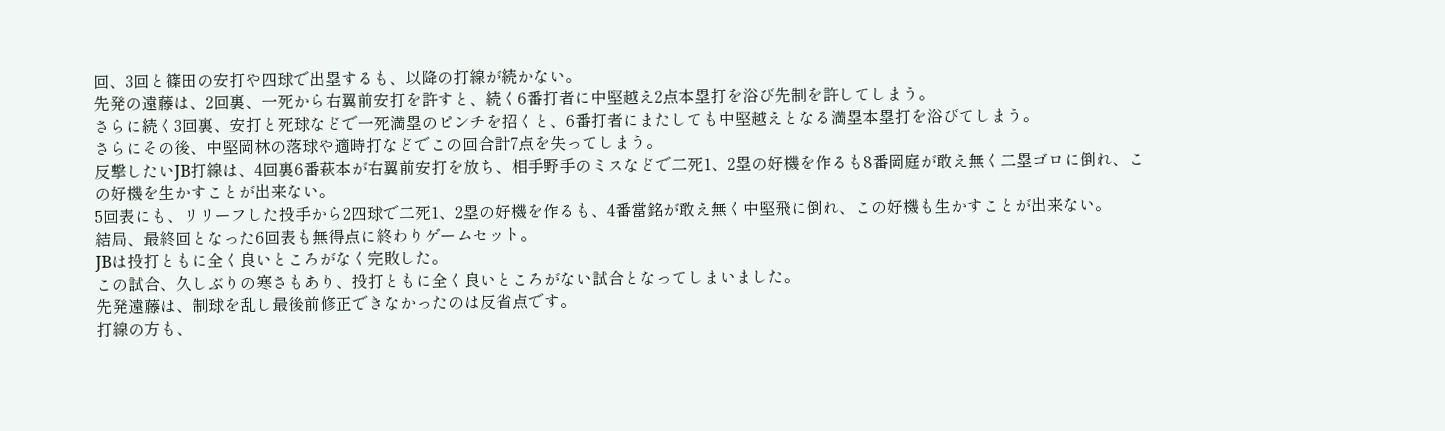回、3回と篠田の安打や四球で出塁するも、以降の打線が続かない。
先発の遠藤は、2回裏、一死から右翼前安打を許すと、続く6番打者に中堅越え2点本塁打を浴び先制を許してしまう。
さらに続く3回裏、安打と死球などで一死満塁のピンチを招くと、6番打者にまたしても中堅越えとなる満塁本塁打を浴びてしまう。
さらにその後、中堅岡林の落球や適時打などでこの回合計7点を失ってしまう。
反撃したいJB打線は、4回裏6番萩本が右翼前安打を放ち、相手野手のミスなどで二死1、2塁の好機を作るも8番岡庭が敢え無く二塁ゴロに倒れ、この好機を生かすことが出来ない。
5回表にも、リリーフした投手から2四球で二死1、2塁の好機を作るも、4番當銘が敢え無く中堅飛に倒れ、この好機も生かすことが出来ない。
結局、最終回となった6回表も無得点に終わりゲームセット。
JBは投打ともに全く良いところがなく完敗した。
この試合、久しぶりの寒さもあり、投打ともに全く良いところがない試合となってしまいました。
先発遠藤は、制球を乱し最後前修正できなかったのは反省点です。
打線の方も、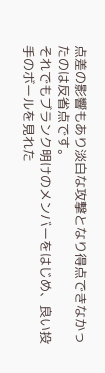点差の影響もあり淡白な攻撃となり得点できなかったのは反省点です。
それでもブランク明けのメンバーをはじめ、良い投手のボールを見れた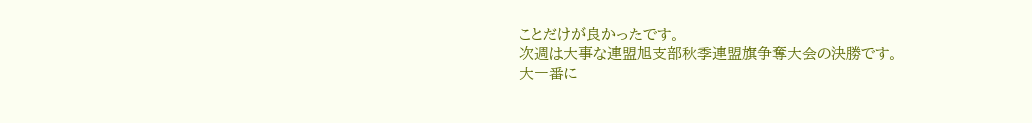ことだけが良かったです。
次週は大事な連盟旭支部秋季連盟旗争奪大会の決勝です。
大一番に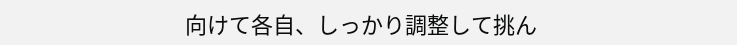向けて各自、しっかり調整して挑ん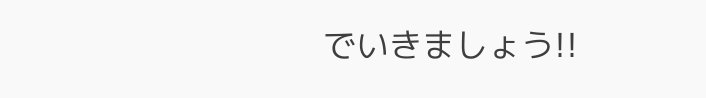でいきましょう!!